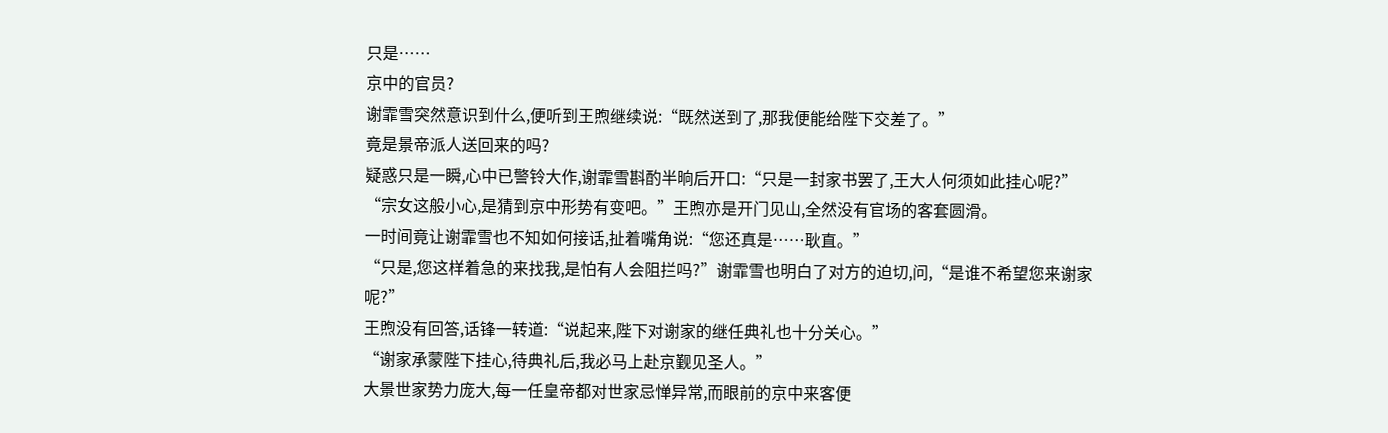只是……
京中的官员?
谢霏雪突然意识到什么,便听到王煦继续说:“既然送到了,那我便能给陛下交差了。”
竟是景帝派人送回来的吗?
疑惑只是一瞬,心中已警铃大作,谢霏雪斟酌半晌后开口:“只是一封家书罢了,王大人何须如此挂心呢?”
“宗女这般小心,是猜到京中形势有变吧。”王煦亦是开门见山,全然没有官场的客套圆滑。
一时间竟让谢霏雪也不知如何接话,扯着嘴角说:“您还真是……耿直。”
“只是,您这样着急的来找我,是怕有人会阻拦吗?”谢霏雪也明白了对方的迫切,问,“是谁不希望您来谢家呢?”
王煦没有回答,话锋一转道:“说起来,陛下对谢家的继任典礼也十分关心。”
“谢家承蒙陛下挂心,待典礼后,我必马上赴京觐见圣人。”
大景世家势力庞大,每一任皇帝都对世家忌惮异常,而眼前的京中来客便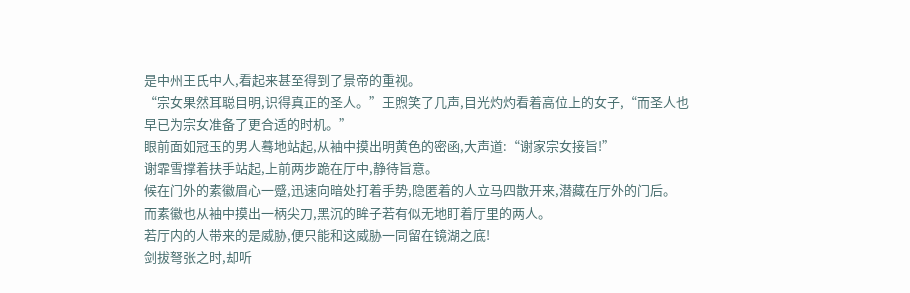是中州王氏中人,看起来甚至得到了景帝的重视。
“宗女果然耳聪目明,识得真正的圣人。”王煦笑了几声,目光灼灼看着高位上的女子,“而圣人也早已为宗女准备了更合适的时机。”
眼前面如冠玉的男人蓦地站起,从袖中摸出明黄色的密函,大声道:“谢家宗女接旨!”
谢霏雪撑着扶手站起,上前两步跪在厅中,静待旨意。
候在门外的素徽眉心一蹙,迅速向暗处打着手势,隐匿着的人立马四散开来,潜藏在厅外的门后。
而素徽也从袖中摸出一柄尖刀,黑沉的眸子若有似无地盯着厅里的两人。
若厅内的人带来的是威胁,便只能和这威胁一同留在镜湖之底!
剑拔弩张之时,却听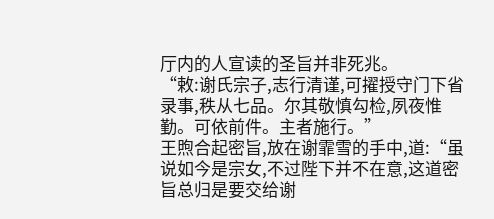厅内的人宣读的圣旨并非死兆。
“敕:谢氏宗子,志行清谨,可擢授守门下省录事,秩从七品。尔其敬慎勾检,夙夜惟勤。可依前件。主者施行。”
王煦合起密旨,放在谢霏雪的手中,道:“虽说如今是宗女,不过陛下并不在意,这道密旨总归是要交给谢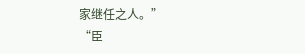家继任之人。”
“臣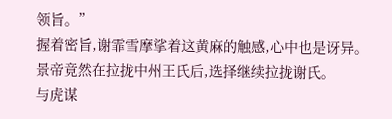领旨。”
握着密旨,谢霏雪摩挲着这黄麻的触感,心中也是讶异。
景帝竟然在拉拢中州王氏后,选择继续拉拢谢氏。
与虎谋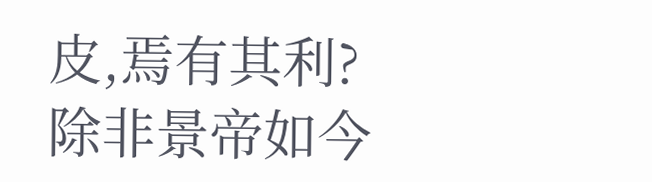皮,焉有其利?
除非景帝如今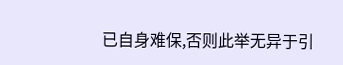已自身难保,否则此举无异于引